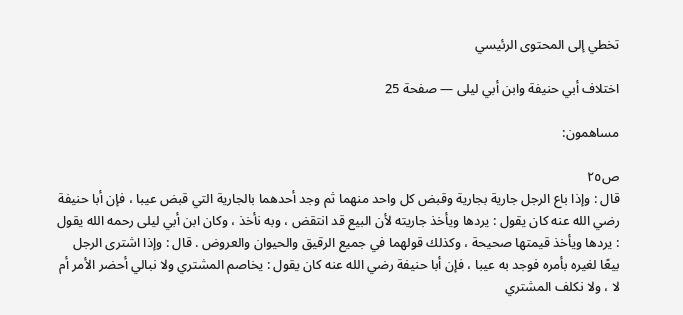تخطي إلى المحتوى الرئيسي

اختلاف أبي حنيفة وابن أبي ليلى — صفحة 25

مساهمون:

ص٢٥
قال : وإذا باع الرجل جارية بجارية وقبض كل واحد منهما ثم وجد أحدهما بالجارية التي قبض عيبا ، فإن أبا حنيفة رضي الله عنه كان يقول : يردها ويأخذ جاريته لأن البيع قد انتقض ، وبه نأخذ ، وكان ابن أبي ليلى رحمه الله يقول : يردها ويأخذ قيمتها صحيحة ، وكذلك قولهما في جميع الرقيق والحيوان والعروض . قال : وإذا اشترى الرجل بيعًا لغيره بأمره فوجد به عيبا ، فإن أبا حنيفة رضي الله عنه كان يقول : يخاصم المشتري ولا نبالي أحضر الأمر أم لا ، ولا نكلف المشتري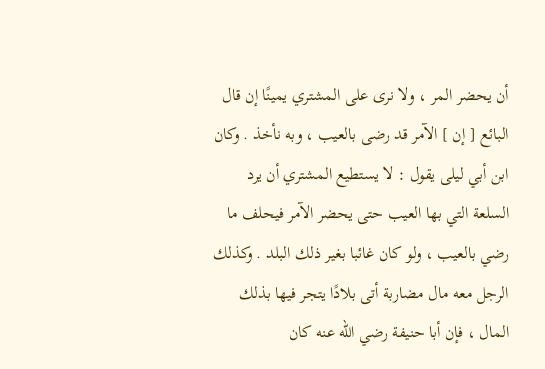أن يحضر المر ، ولا نرى على المشتري يمينًا إن قال البائع [ إن ] الآمر قد رضى بالعيب ، وبه نأخذ . وكان ابن أبي ليلى يقول : لا يستطيع المشتري أن يرد السلعة التي بها العيب حتى يحضر الآمر فيحلف ما رضي بالعيب ، ولو كان غائبا بغير ذلك البلد . وكذلك الرجل معه مال مضاربة أتى بلادًا يتجر فيها بذلك المال ، فإن أبا حنيفة رضي الله عنه كان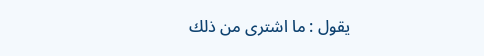يقول : ما اشترى من ذلك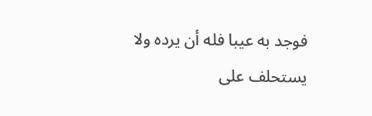فوجد به عيبا فله أن يرده ولا يستحلف على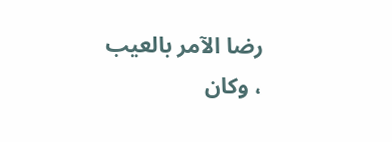رضا الآمر بالعيب ، وكان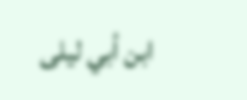ابن أبي ليلى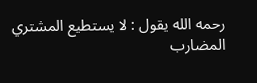رحمه الله يقول : لا يستطيع المشتري المضارب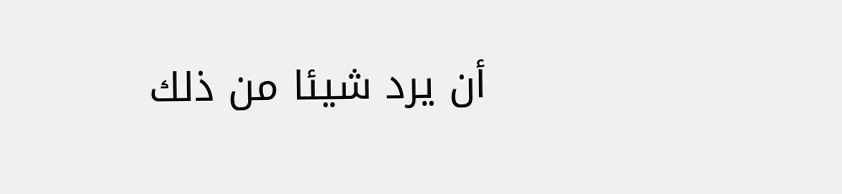أن يرد شيئا من ذلك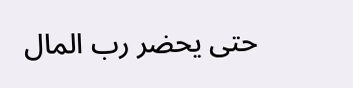حتى يحضر رب المال